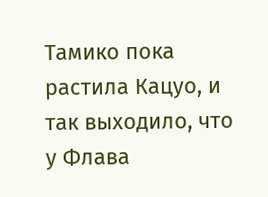Тамико пока растила Кацуо, и так выходило, что у Флава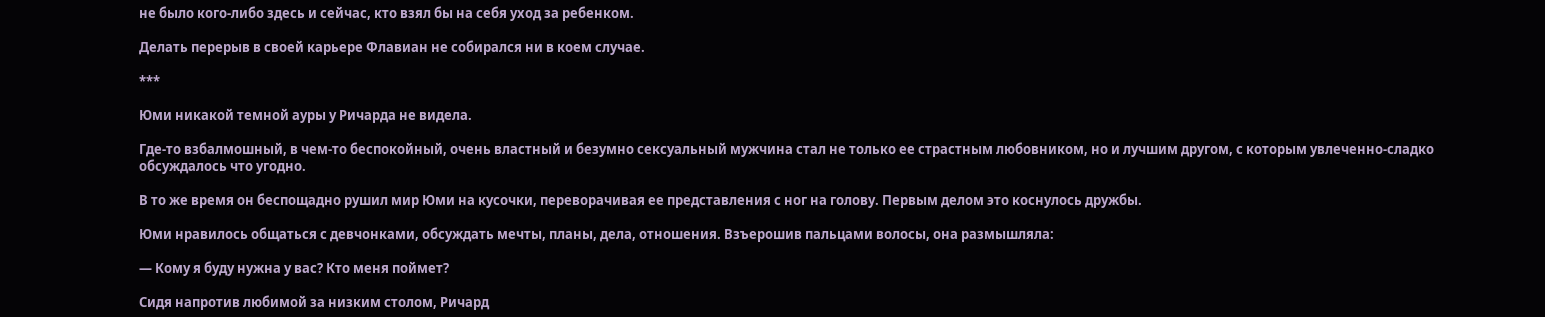не было кого-либо здесь и сейчас, кто взял бы на себя уход за ребенком.

Делать перерыв в своей карьере Флавиан не собирался ни в коем случае.

***

Юми никакой темной ауры у Ричарда не видела.

Где-то взбалмошный, в чем-то беспокойный, очень властный и безумно сексуальный мужчина стал не только ее страстным любовником, но и лучшим другом, с которым увлеченно-сладко обсуждалось что угодно.

В то же время он беспощадно рушил мир Юми на кусочки, переворачивая ее представления с ног на голову. Первым делом это коснулось дружбы.

Юми нравилось общаться с девчонками, обсуждать мечты, планы, дела, отношения. Взъерошив пальцами волосы, она размышляла:

— Кому я буду нужна у вас? Кто меня поймет?

Сидя напротив любимой за низким столом, Ричард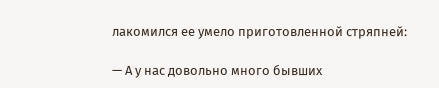лакомился ее умело приготовленной стряпней:

— А у нас довольно много бывших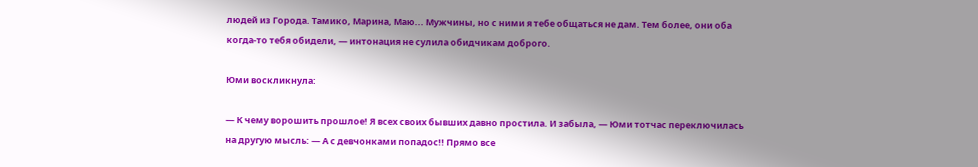людей из Города. Тамико, Марина, Маю... Мужчины, но с ними я тебе общаться не дам. Тем более, они оба когда-то тебя обидели, — интонация не сулила обидчикам доброго.

Юми воскликнула:

— К чему ворошить прошлое! Я всех своих бывших давно простила. И забыла, — Юми тотчас переключилась на другую мысль: — А с девчонками попадос!! Прямо все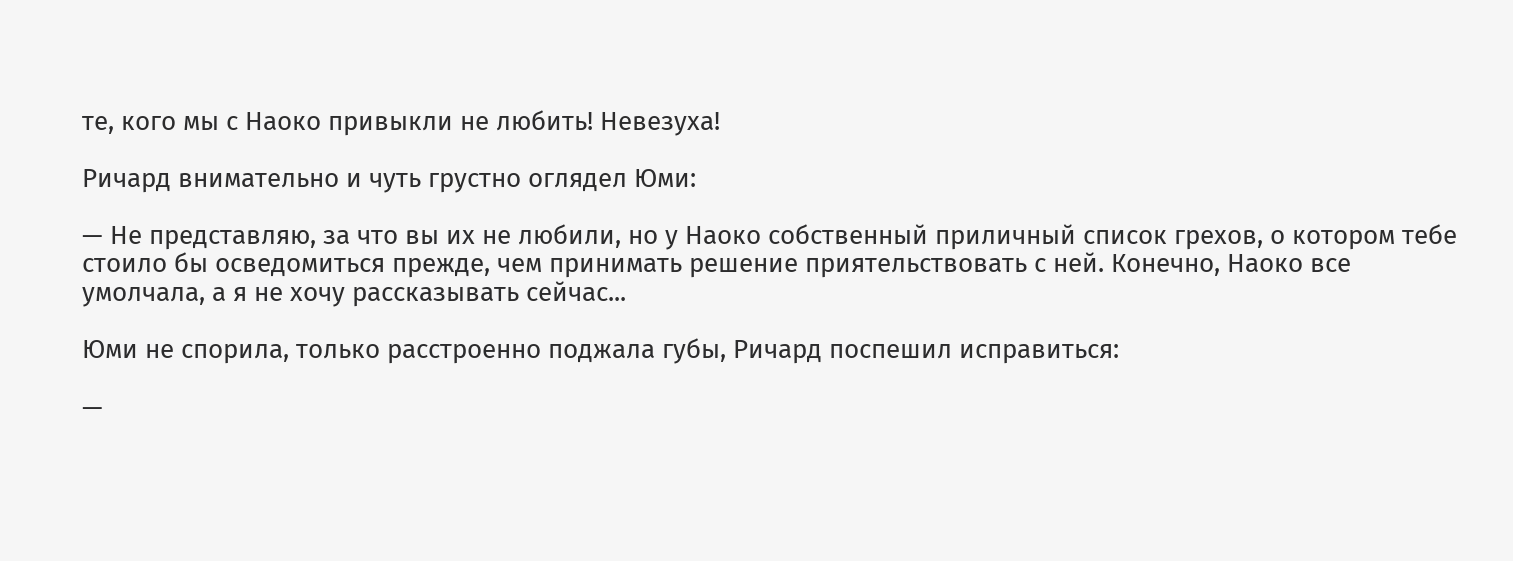те, кого мы с Наоко привыкли не любить! Невезуха!

Ричард внимательно и чуть грустно оглядел Юми:

— Не представляю, за что вы их не любили, но у Наоко собственный приличный список грехов, о котором тебе стоило бы осведомиться прежде, чем принимать решение приятельствовать с ней. Конечно, Наоко все умолчала, а я не хочу рассказывать сейчас...

Юми не спорила, только расстроенно поджала губы, Ричард поспешил исправиться:

—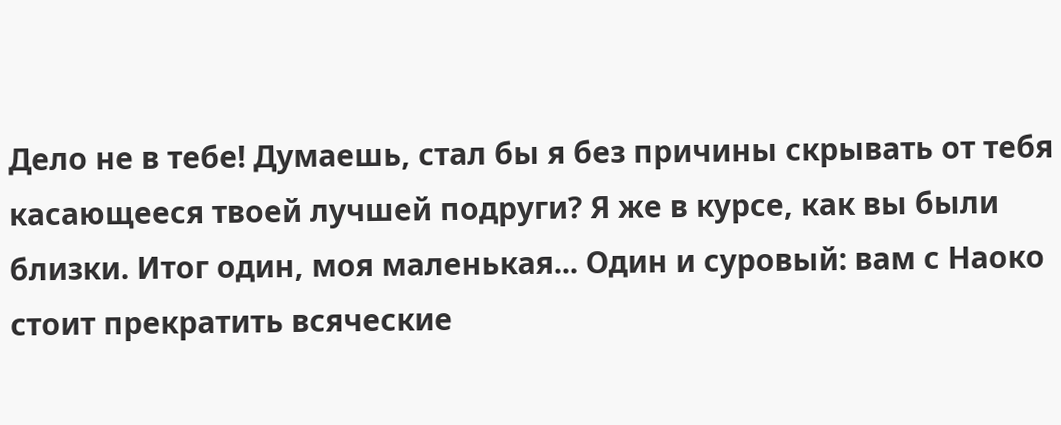Дело не в тебе! Думаешь, стал бы я без причины скрывать от тебя касающееся твоей лучшей подруги? Я же в курсе, как вы были близки. Итог один, моя маленькая... Один и суровый: вам с Наоко стоит прекратить всяческие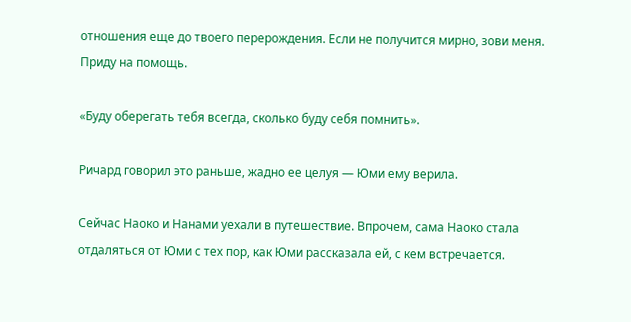отношения еще до твоего перерождения. Если не получится мирно, зови меня. Приду на помощь.

«Буду оберегать тебя всегда, сколько буду себя помнить».

Ричард говорил это раньше, жадно ее целуя — Юми ему верила.

Сейчас Наоко и Нанами уехали в путешествие. Впрочем, сама Наоко стала отдаляться от Юми с тех пор, как Юми рассказала ей, с кем встречается.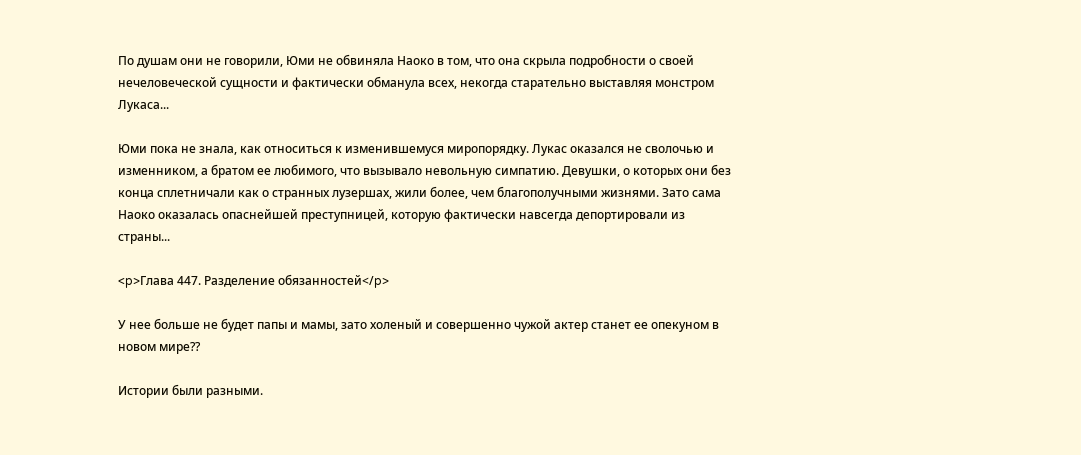По душам они не говорили, Юми не обвиняла Наоко в том, что она скрыла подробности о своей нечеловеческой сущности и фактически обманула всех, некогда старательно выставляя монстром Лукаса...

Юми пока не знала, как относиться к изменившемуся миропорядку. Лукас оказался не сволочью и изменником, а братом ее любимого, что вызывало невольную симпатию. Девушки, о которых они без конца сплетничали как о странных лузершах, жили более, чем благополучными жизнями. Зато сама Наоко оказалась опаснейшей преступницей, которую фактически навсегда депортировали из страны...

<p>Глава 447. Разделение обязанностей</p>

У нее больше не будет папы и мамы, зато холеный и совершенно чужой актер станет ее опекуном в новом мире??

Истории были разными.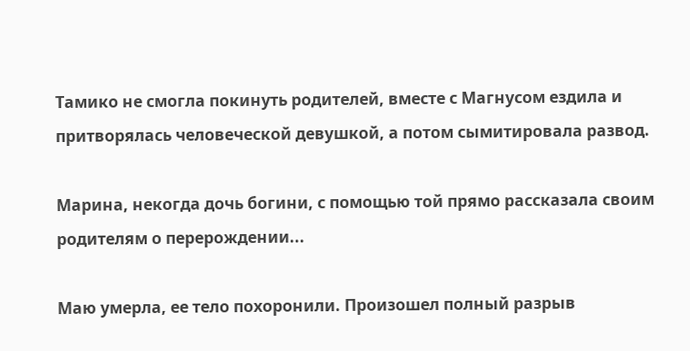Тамико не смогла покинуть родителей, вместе с Магнусом ездила и притворялась человеческой девушкой, а потом сымитировала развод.

Марина, некогда дочь богини, с помощью той прямо рассказала своим родителям о перерождении...

Маю умерла, ее тело похоронили. Произошел полный разрыв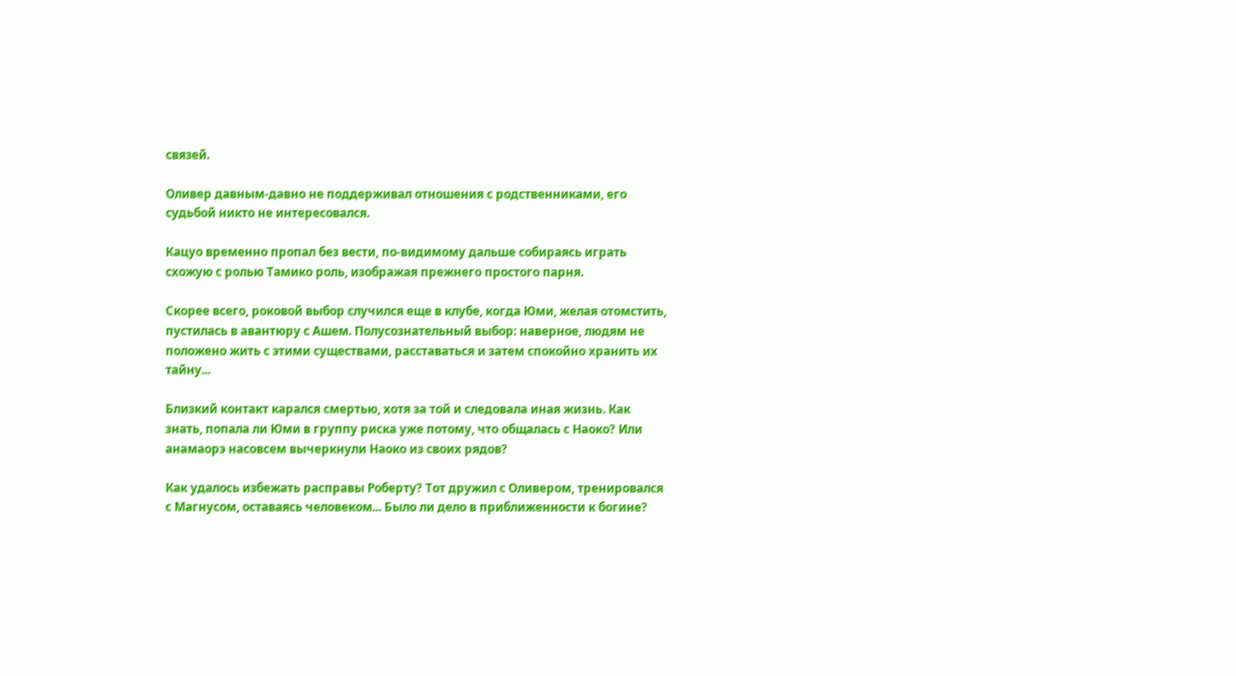связей.

Оливер давным-давно не поддерживал отношения с родственниками, его судьбой никто не интересовался.

Кацуо временно пропал без вести, по-видимому дальше собираясь играть схожую с ролью Тамико роль, изображая прежнего простого парня.

Скорее всего, роковой выбор случился еще в клубе, когда Юми, желая отомстить, пустилась в авантюру с Ашем. Полусознательный выбор: наверное, людям не положено жить с этими существами, расставаться и затем спокойно хранить их тайну...

Близкий контакт карался смертью, хотя за той и следовала иная жизнь. Как знать, попала ли Юми в группу риска уже потому, что общалась с Наоко? Или анамаорэ насовсем вычеркнули Наоко из своих рядов?

Как удалось избежать расправы Роберту? Тот дружил с Оливером, тренировался с Магнусом, оставаясь человеком... Было ли дело в приближенности к богине?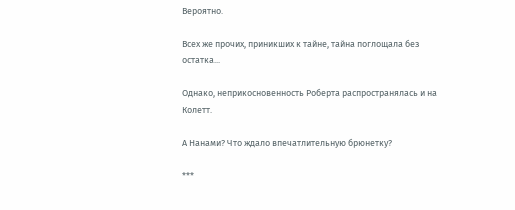Вероятно.

Всех же прочих, приникших к тайне, тайна поглощала без остатка...

Однако, неприкосновенность Роберта распространялась и на Колетт.

А Нанами? Что ждало впечатлительную брюнетку?

***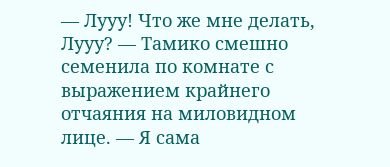— Лууу! Что же мне делать, Лууу? — Тамико смешно семенила по комнате с выражением крайнего отчаяния на миловидном лице. — Я сама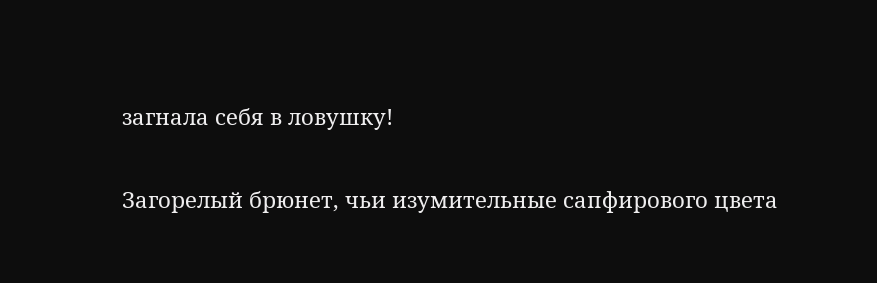загнала себя в ловушку!

Загорелый брюнет, чьи изумительные сапфирового цвета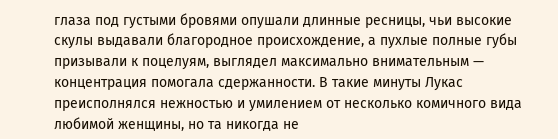глаза под густыми бровями опушали длинные ресницы, чьи высокие скулы выдавали благородное происхождение, а пухлые полные губы призывали к поцелуям, выглядел максимально внимательным — концентрация помогала сдержанности. В такие минуты Лукас преисполнялся нежностью и умилением от несколько комичного вида любимой женщины, но та никогда не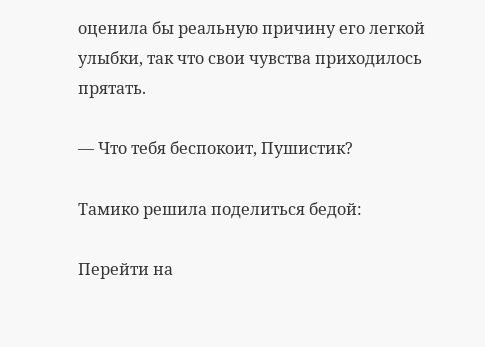оценила бы реальную причину его легкой улыбки, так что свои чувства приходилось прятать.

— Что тебя беспокоит, Пушистик?

Тамико решила поделиться бедой:

Перейти на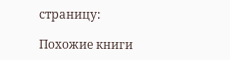страницу:

Похожие книги